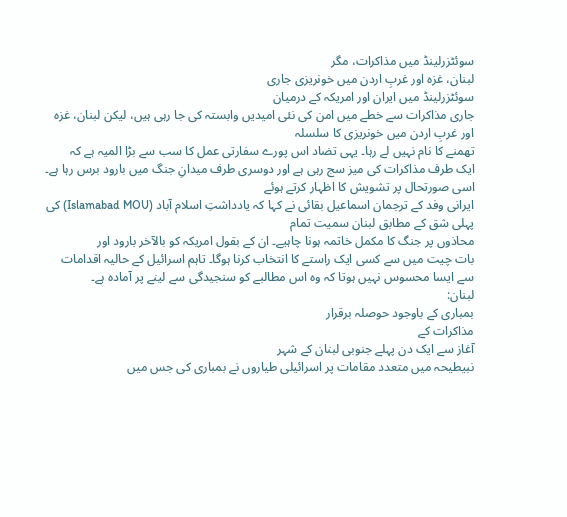سوئٹزرلینڈ میں مذاکرات، مگر
لبنان، غزہ اور غربِ اردن میں خونریزی جاری
سوئٹزرلینڈ میں ایران اور امریکہ کے درمیان
جاری مذاکرات سے خطے میں امن کی نئی امیدیں وابستہ کی جا رہی ہیں، لیکن لبنان، غزہ اور غربِ اردن میں خونریزی کا سلسلہ
تھمنے کا نام نہیں لے رہا۔ یہی تضاد اس پورے سفارتی عمل کا سب سے بڑا المیہ ہے کہ
ایک طرف مذاکرات کی میز سج رہی ہے اور دوسری طرف میدانِ جنگ میں بارود برس رہا ہے۔
اسی صورتحال پر تشویش کا اظہار کرتے ہوئے
ایرانی وفد کے ترجمان اسماعیل بقائی نے کہا کہ یادداشتِ اسلام آباد (Islamabad MOU) کی پہلی شق کے مطابق لبنان سمیت تمام
محاذوں پر جنگ کا مکمل خاتمہ ہونا چاہیے۔ ان کے بقول امریکہ کو بالآخر بارود اور
بات چیت میں سے کسی ایک راستے کا انتخاب کرنا ہوگا۔ تاہم اسرائیل کے حالیہ اقدامات
سے ایسا محسوس نہیں ہوتا کہ وہ اس مطالبے کو سنجیدگی سے لینے پر آمادہ ہے۔
لبنان:
بمباری کے باوجود حوصلہ برقرار
مذاکرات کے
آغاز سے ایک دن پہلے جنوبی لبنان کے شہر
نبیطیحہ میں متعدد مقامات پر اسرائیلی طیاروں نے بمباری کی جس میں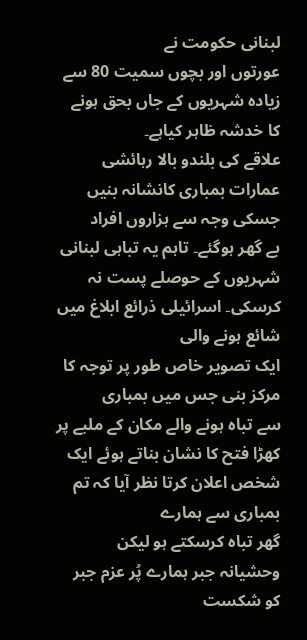لبنانی حکومت نے
عورتوں اور بچوں سمیت 80 سے زیادہ شہریوں کے جاں بحق ہونے کا خدشہ ظاہر کیاہے۔
علاقے کی بلندو بالا رہائشی عمارات بمباری کانشانہ بنیں جسکی وجہ سے ہزاروں افراد
بے گھر ہوگئے۔ تاہم یہ تباہی لبنانی شہریوں کے حوصلے پست نہ کرسکی۔ اسرائیلی ذرائع ابلاغ میں شائع ہونے والی
ایک تصویر خاص طور پر توجہ کا مرکز بنی جس میں بمباری
سے تباہ ہونے والے مکان کے ملبے پر کھڑا فتح کا نشان بناتے ہوئے ایک شخص اعلان کرتا نظر آیا کہ تم بمباری سے ہمارے
گھر تباہ کرسکتے ہو لیکن وحشیانہ جبر ہمارے پُر عزم جبر کو شکست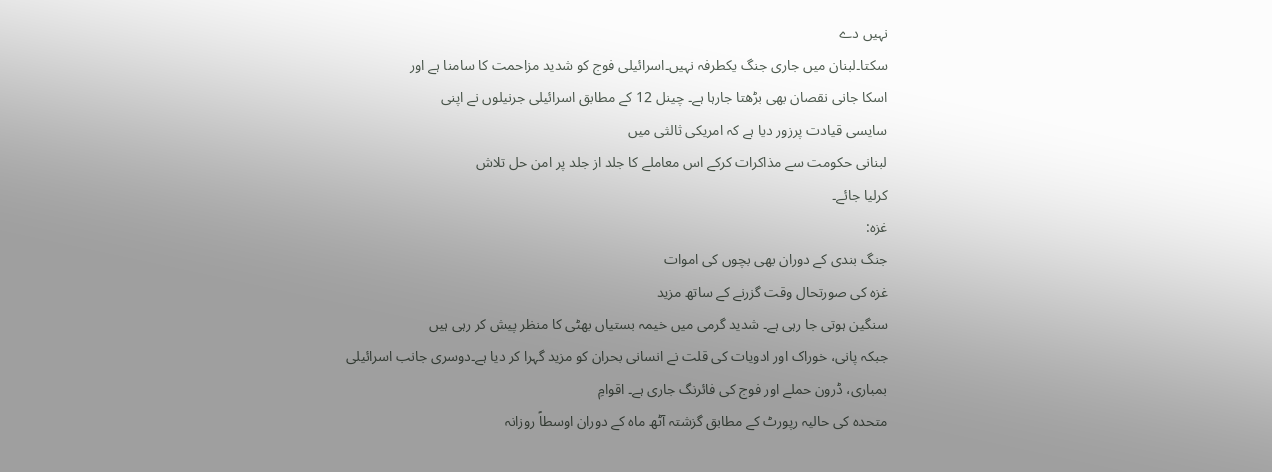نہیں دے
سکتا۔لبنان میں جاری جنگ یکطرفہ نہیں۔اسرائیلی فوج کو شدید مزاحمت کا سامنا ہے اور
اسکا جانی نقصان بھی بڑھتا جارہا ہے۔ چینل 12 کے مطابق اسرائیلی جرنیلوں نے اپنی
سایسی قیادت پرزور دیا ہے کہ امریکی ثالثی میں
لبنانی حکومت سے مذاکرات کرکے اس معاملے کا جلد از جلد پر امن حل تلاش
کرلیا جائے۔
غزہ:
جنگ بندی کے دوران بھی بچوں کی اموات
غزہ کی صورتحال وقت گزرنے کے ساتھ مزید
سنگین ہوتی جا رہی ہے۔ شدید گرمی میں خیمہ بستیاں بھٹی کا منظر پیش کر رہی ہیں
جبکہ پانی، خوراک اور ادویات کی قلت نے انسانی بحران کو مزید گہرا کر دیا ہے۔دوسری جانب اسرائیلی
بمباری، ڈرون حملے اور فوج کی فائرنگ جاری ہے۔ اقوامِ
متحدہ کی حالیہ رپورٹ کے مطابق گزشتہ آٹھ ماہ کے دوران اوسطاً روزانہ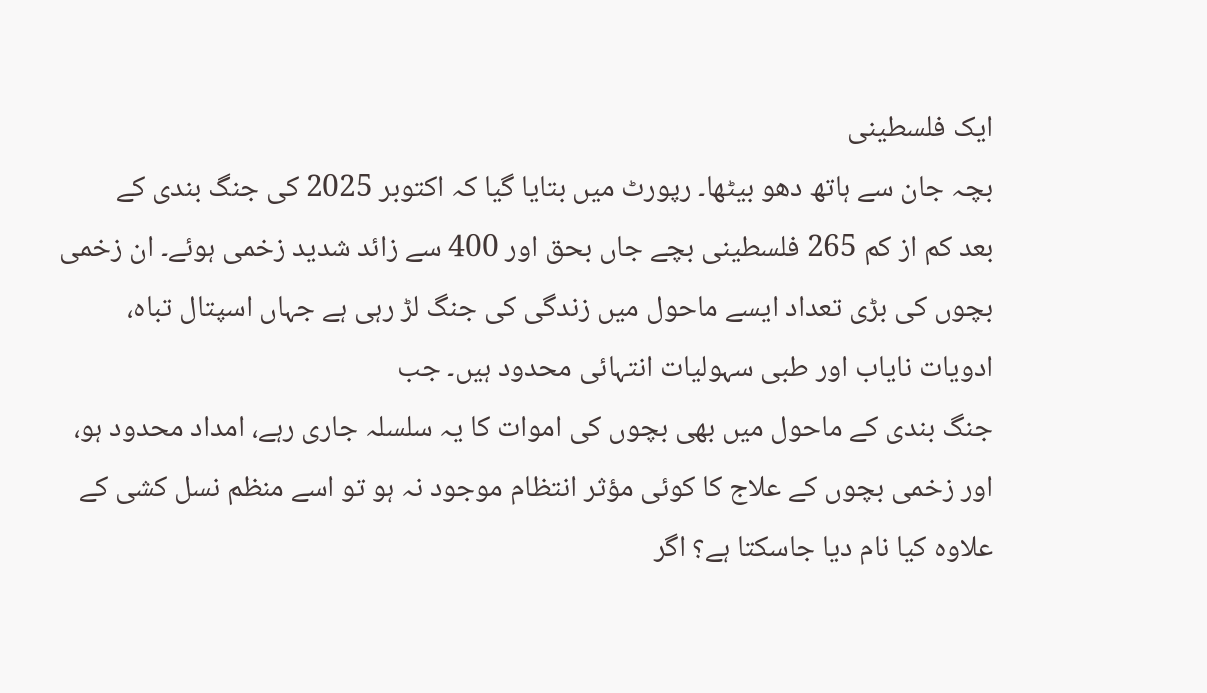ایک فلسطینی
بچہ جان سے ہاتھ دھو بیٹھا۔ رپورٹ میں بتایا گیا کہ اکتوبر 2025 کی جنگ بندی کے
بعد کم از کم 265 فلسطینی بچے جاں بحق اور 400 سے زائد شدید زخمی ہوئے۔ ان زخمی
بچوں کی بڑی تعداد ایسے ماحول میں زندگی کی جنگ لڑ رہی ہے جہاں اسپتال تباہ،
ادویات نایاب اور طبی سہولیات انتہائی محدود ہیں۔ جب
جنگ بندی کے ماحول میں بھی بچوں کی اموات کا یہ سلسلہ جاری رہے، امداد محدود ہو،
اور زخمی بچوں کے علاج کا کوئی مؤثر انتظام موجود نہ ہو تو اسے منظم نسل کشی کے
علاوہ کیا نام دیا جاسکتا ہے؟ اگر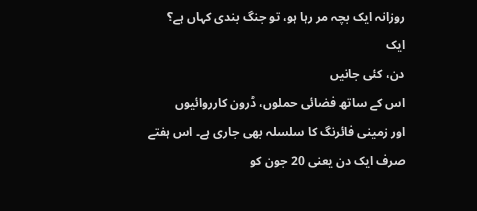روزانہ ایک بچہ مر رہا ہو، تو جنگ بندی کہاں ہے؟
ایک
دن، کئی جانیں
اس کے ساتھ فضائی حملوں، ڈرون کارروائیوں
اور زمینی فائرنگ کا سلسلہ بھی جاری ہے۔ اس ہفتے صرف ایک دن یعنی 20 جون کو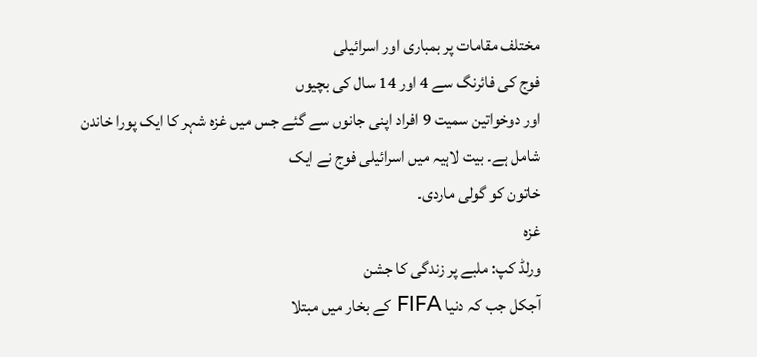مختلف مقامات پر بمباری اور اسرائیلی
فوج کی فائرنگ سے 4 اور 14 سال کی بچیوں
اور دوخواتین سمیت 9 افراد اپنی جانوں سے گئے جس میں غزہ شہر کا ایک پورا خاندن
شامل ہے۔ بیت لاہیہ میں اسرائیلی فوج نے ایک
خاتون کو گولی ماردی۔
غزہ
ورلڈ کپ: ملبے پر زندگی کا جشن
آجکل جب کہ دنیا FIFA کے بخار میں مبتلا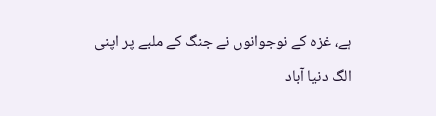ہے، غزہ کے نوجوانوں نے جنگ کے ملبے پر اپنی
الگ دنیا آباد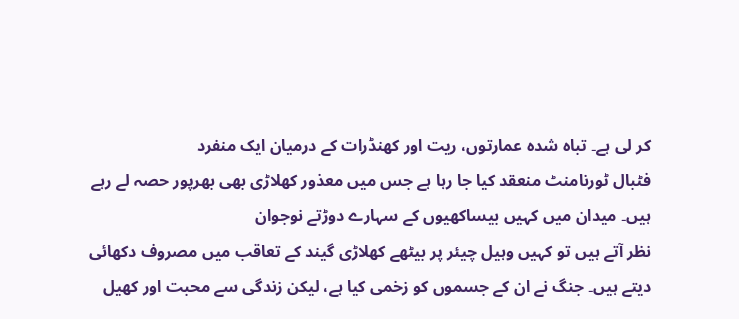کر لی ہے۔ تباہ شدہ عمارتوں، ریت اور کھنڈرات کے درمیان ایک منفرد
فٹبال ٹورنامنٹ منعقد کیا جا رہا ہے جس میں معذور کھلاڑی بھی بھرپور حصہ لے رہے
ہیں۔ میدان میں کہیں بیساکھیوں کے سہارے دوڑتے نوجوان
نظر آتے ہیں تو کہیں وہیل چیئر پر بیٹھے کھلاڑی گیند کے تعاقب میں مصروف دکھائی
دیتے ہیں۔ جنگ نے ان کے جسموں کو زخمی کیا ہے، لیکن زندگی سے محبت اور کھیل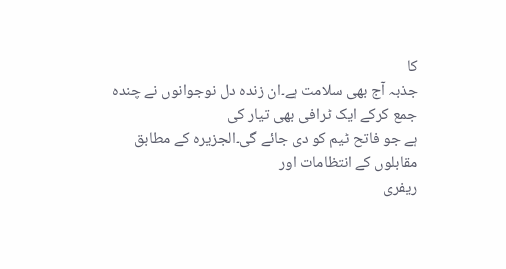کا
جذبہ آج بھی سلامت ہے۔ان زندہ دل نوجوانوں نے چندہ جمع کرکے ایک ٹرافی بھی تیار کی
ہے جو فاتح ٹیم کو دی جائے گی۔الجزیرہ کے مطابق مقابلوں کے انتظامات اور
ریفری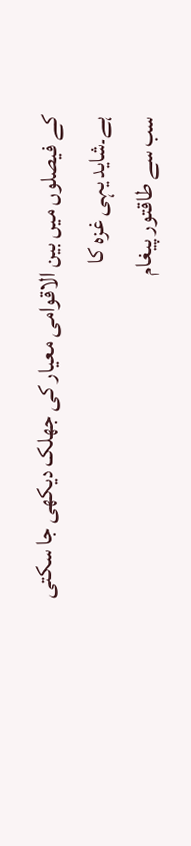کے فیصلوں میں بین الاقوامی معیار کی جھلک دیکھی جا سکتی ہے۔شاید یہی غزہ کا
سب سے طاقتور پیغام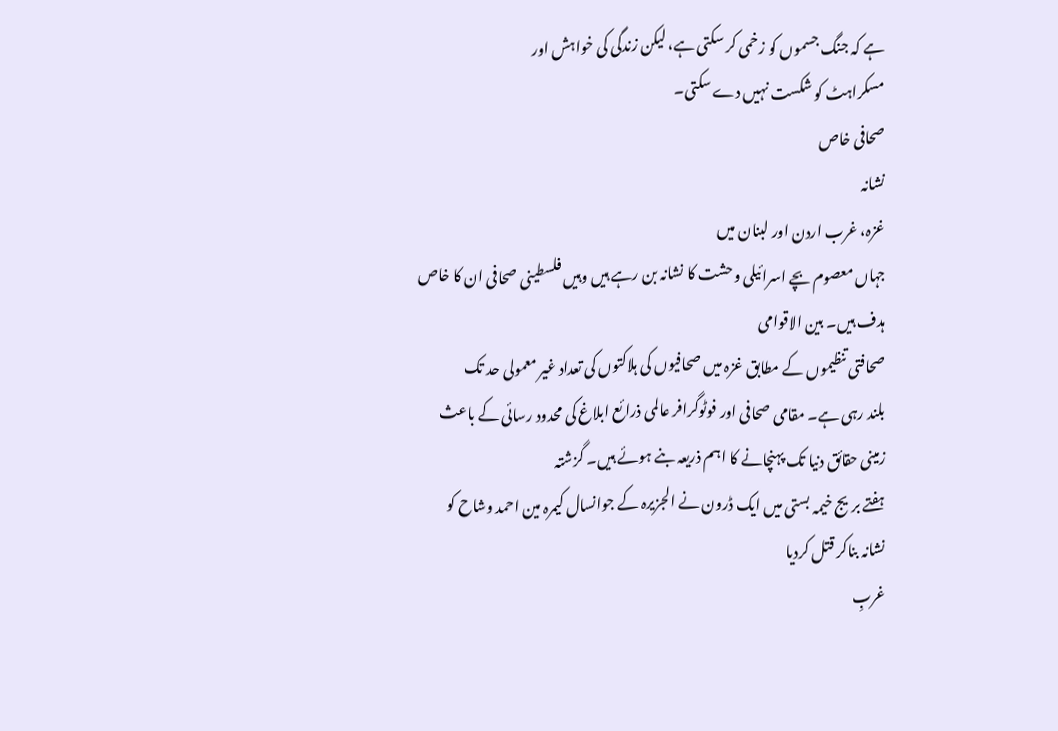ہے کہ جنگ جسموں کو زخمی کر سکتی ہے، لیکن زندگی کی خواہش اور
مسکراہٹ کو شکست نہیں دے سکتی۔
صحافی خاص
نشانہ
غزہ، غرب اردن اور لبنان میں
جہاں معصوم بچے اسرائیلی وحشت کا نشانہ بن رہے ہیں وہیں فلسطینی صحافی ان کا خاص
ہدف ہیں۔ بین الاقوامی
صحافتی تنظیموں کے مطابق غزہ میں صحافیوں کی ہلاکتوں کی تعداد غیر معمولی حد تک
بلند رہی ہے۔ مقامی صحافی اور فوٹوگرافر عالمی ذرائع ابلاغ کی محدود رسائی کے باعث
زمینی حقائق دنیا تک پہنچانے کا اہم ذریعہ بنے ہوئے ہیں۔ گزشتہ
ہفتے بریج خیمہ بستی میں ایک ڈرون نے الجزیرہ کے جوانسال کیمرہ مین احمد وشاح کو
نشانہ بناکر قتل کردیا
غربِ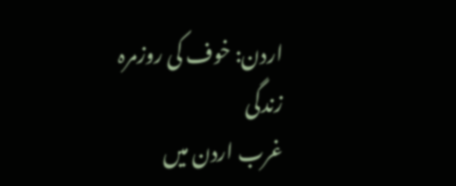اردن: خوف کی روزمرہ زندگی
غرب اردن میں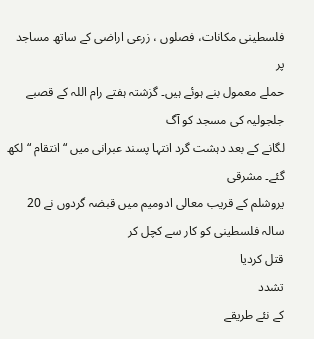فلسطینی مکانات، فصلوں ، زرعی اراضی کے ساتھ مساجد پر
حملے معمول بنے ہوئے ہیں۔ گزشتہ ہفتے رام اللہ کے قصبے جلجولیہ کی مسجد کو آگ
لگانے کے بعد دہشت گرد انتہا پسند عبرانی میں “انتقام “ لکھ گئے۔ مشرقی
یروشلم کے قریب معالی ادومیم میں قبضہ گردوں نے 20 سالہ فلسطینی کو کار سے کچل کر
قتل کردیا
تشدد
کے نئے طریقے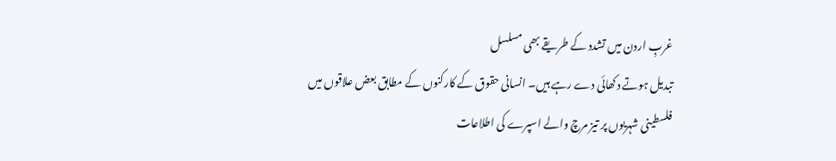غربِ اردن میں تشدد کے طریقے بھی مسلسل
تبدیل ہوتے دکھائی دے رہے ہیں۔ انسانی حقوق کے کارکنوں کے مطابق بعض علاقوں میں
فلسطینی شہریوں پر تیز مرچ والے اسپرے کی اطلاعات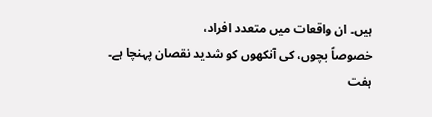ہیں۔ ان واقعات میں متعدد افراد،
خصوصاً بچوں، کی آنکھوں کو شدید نقصان پہنچا ہے۔
ہفت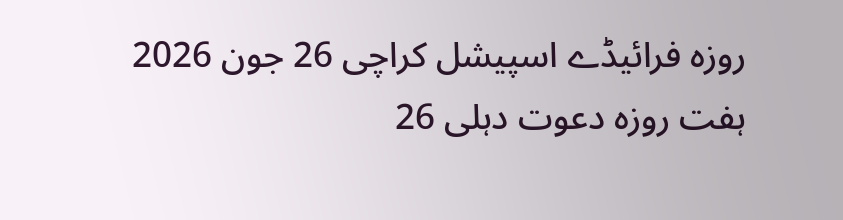روزہ فرائیڈے اسپیشل کراچی 26 جون 2026
ہفت روزہ دعوت دہلی 26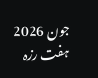جون 2026
ہفت رزہ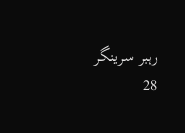رہبر سرینگر 28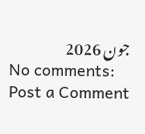جون 2026
No comments:
Post a Comment